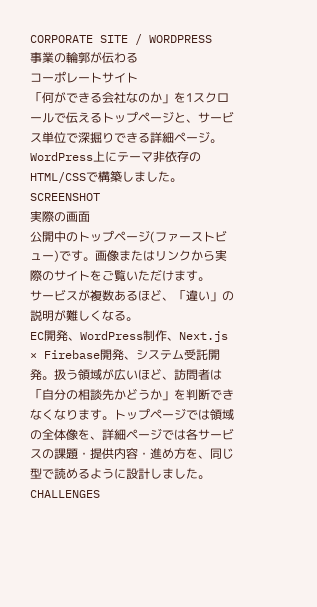CORPORATE SITE / WORDPRESS
事業の輪郭が伝わる
コーポレートサイト
「何ができる会社なのか」を1スクロールで伝えるトップページと、サービス単位で深掘りできる詳細ページ。WordPress上にテーマ非依存のHTML/CSSで構築しました。
SCREENSHOT
実際の画面
公開中のトップページ(ファーストビュー)です。画像またはリンクから実際のサイトをご覧いただけます。
サービスが複数あるほど、「違い」の説明が難しくなる。
EC開発、WordPress制作、Next.js × Firebase開発、システム受託開発。扱う領域が広いほど、訪問者は「自分の相談先かどうか」を判断できなくなります。トップページでは領域の全体像を、詳細ページでは各サービスの課題・提供内容・進め方を、同じ型で読めるように設計しました。
CHALLENGES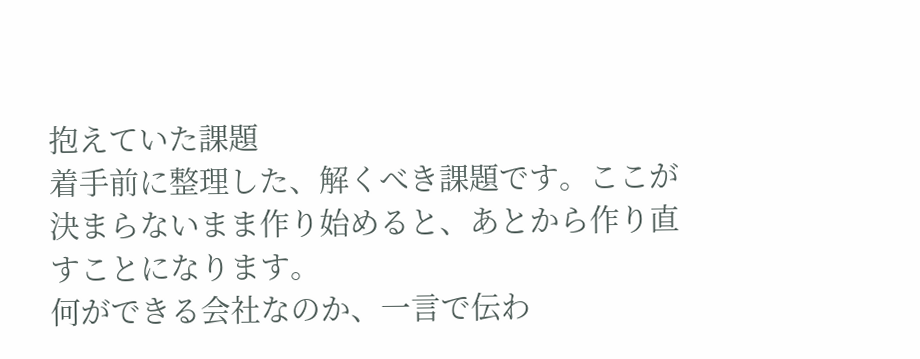抱えていた課題
着手前に整理した、解くべき課題です。ここが決まらないまま作り始めると、あとから作り直すことになります。
何ができる会社なのか、一言で伝わ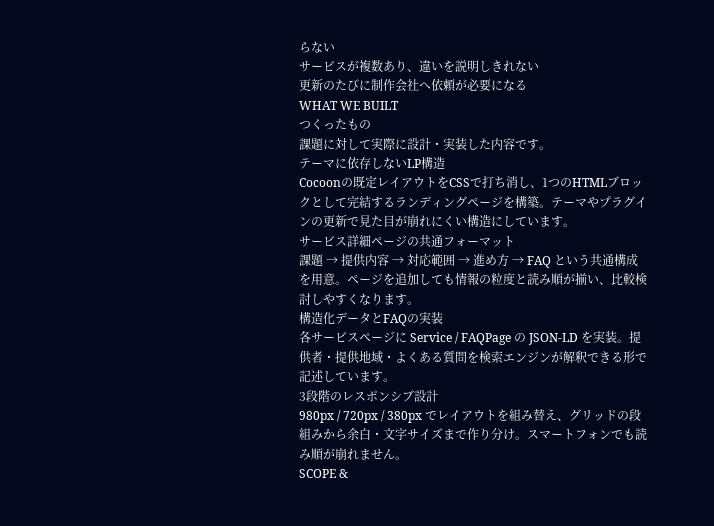らない
サービスが複数あり、違いを説明しきれない
更新のたびに制作会社へ依頼が必要になる
WHAT WE BUILT
つくったもの
課題に対して実際に設計・実装した内容です。
テーマに依存しないLP構造
Cocoonの既定レイアウトをCSSで打ち消し、1つのHTMLブロックとして完結するランディングページを構築。テーマやプラグインの更新で見た目が崩れにくい構造にしています。
サービス詳細ページの共通フォーマット
課題 → 提供内容 → 対応範囲 → 進め方 → FAQ という共通構成を用意。ページを追加しても情報の粒度と読み順が揃い、比較検討しやすくなります。
構造化データとFAQの実装
各サービスページに Service / FAQPage の JSON-LD を実装。提供者・提供地域・よくある質問を検索エンジンが解釈できる形で記述しています。
3段階のレスポンシブ設計
980px / 720px / 380px でレイアウトを組み替え、グリッドの段組みから余白・文字サイズまで作り分け。スマートフォンでも読み順が崩れません。
SCOPE &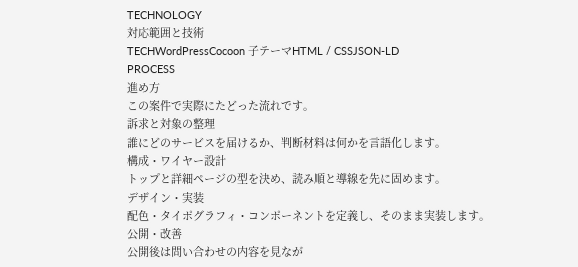TECHNOLOGY
対応範囲と技術
TECHWordPressCocoon 子テーマHTML / CSSJSON-LD
PROCESS
進め方
この案件で実際にたどった流れです。
訴求と対象の整理
誰にどのサービスを届けるか、判断材料は何かを言語化します。
構成・ワイヤー設計
トップと詳細ページの型を決め、読み順と導線を先に固めます。
デザイン・実装
配色・タイポグラフィ・コンポーネントを定義し、そのまま実装します。
公開・改善
公開後は問い合わせの内容を見なが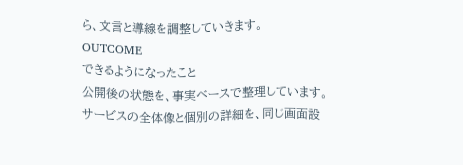ら、文言と導線を調整していきます。
OUTCOME
できるようになったこと
公開後の状態を、事実ベースで整理しています。
サービスの全体像と個別の詳細を、同じ画面設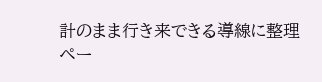計のまま行き来できる導線に整理
ペー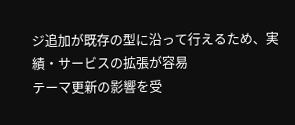ジ追加が既存の型に沿って行えるため、実績・サービスの拡張が容易
テーマ更新の影響を受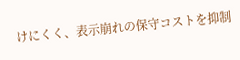けにくく、表示崩れの保守コストを抑制